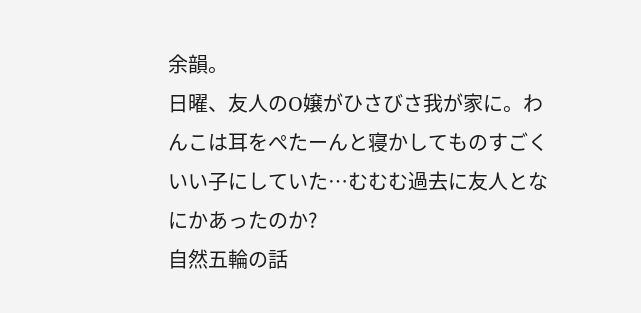余韻。
日曜、友人のO嬢がひさびさ我が家に。わんこは耳をぺたーんと寝かしてものすごくいい子にしていた…むむむ過去に友人となにかあったのか?
自然五輪の話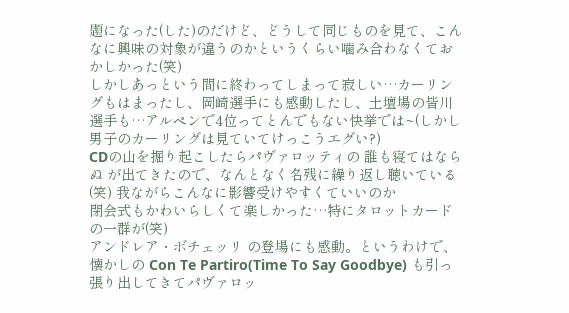題になった(した)のだけど、どうして同じものを見て、こんなに興味の対象が違うのかというくらい噛み合わなくておかしかった(笑)
しかしあっという間に終わってしまって寂しい…カーリングもはまったし、岡崎選手にも感動したし、土壇場の皆川選手も…アルペンで4位ってとんでもない快挙では~(しかし男子のカーリングは見ていてけっこうエグい?)
CDの山を掘り起こしたらパヴァロッティの 誰も寝てはならぬ が出てきたので、なんとなく名残に繰り返し聴いている(笑) 我ながらこんなに影響受けやすくていいのか
閉会式もかわいらしくて楽しかった…特にタロットカードの一群が(笑)
アンドレア・ボチェッリ の登場にも感動。というわけで、懐かしの Con Te Partiro(Time To Say Goodbye) も引っ張り出してきてパヴァロッ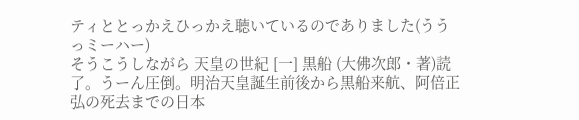ティととっかえひっかえ聴いているのでありました(ううっミーハー)
そうこうしながら 天皇の世紀 [一] 黒船 (大佛次郎・著)読了。うーん圧倒。明治天皇誕生前後から黒船来航、阿倍正弘の死去までの日本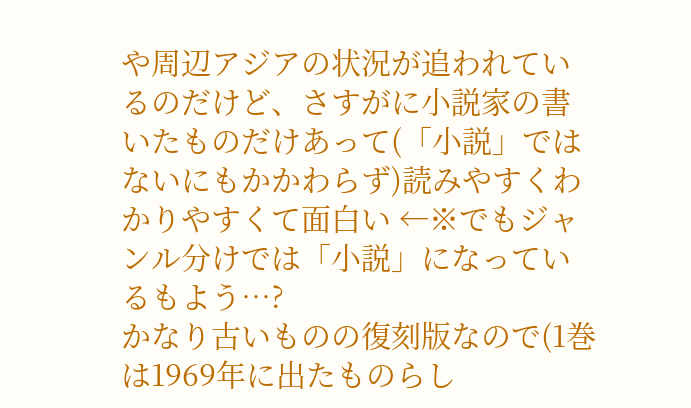や周辺アジアの状況が追われているのだけど、さすがに小説家の書いたものだけあって(「小説」ではないにもかかわらず)読みやすくわかりやすくて面白い ←※でもジャンル分けでは「小説」になっているもよう…?
かなり古いものの復刻版なので(1巻は1969年に出たものらし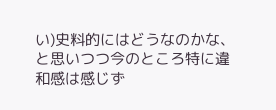い)史料的にはどうなのかな、と思いつつ今のところ特に違和感は感じず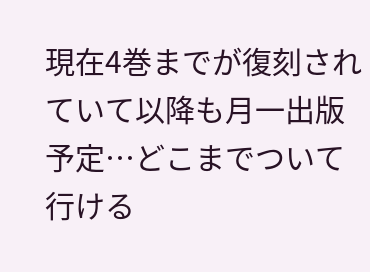現在4巻までが復刻されていて以降も月一出版予定…どこまでついて行ける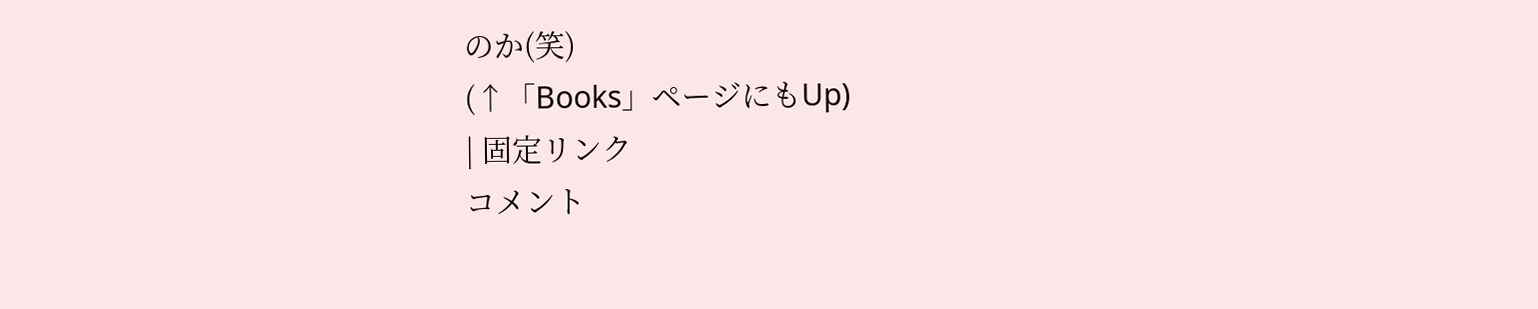のか(笑)
(↑「Books」ページにもUp)
| 固定リンク
コメント